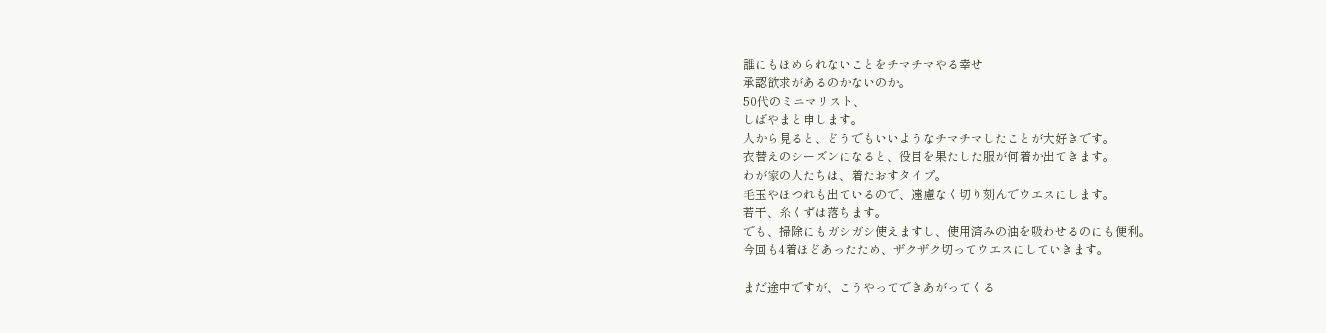誰にもほめられないことをチマチマやる幸せ
承認欲求があるのかないのか。
50代のミニマリスト、
しばやまと申します。
人から見ると、どうでもいいようなチマチマしたことが大好きです。
衣替えのシーズンになると、役目を果たした服が何着か出てきます。
わが家の人たちは、着たおすタイプ。
毛玉やほつれも出ているので、遠慮なく切り刻んでウエスにします。
若干、糸くずは落ちます。
でも、掃除にもガシガシ使えますし、使用済みの油を吸わせるのにも便利。
今回も4着ほどあったため、ザクザク切ってウエスにしていきます。

まだ途中ですが、こうやってできあがってくる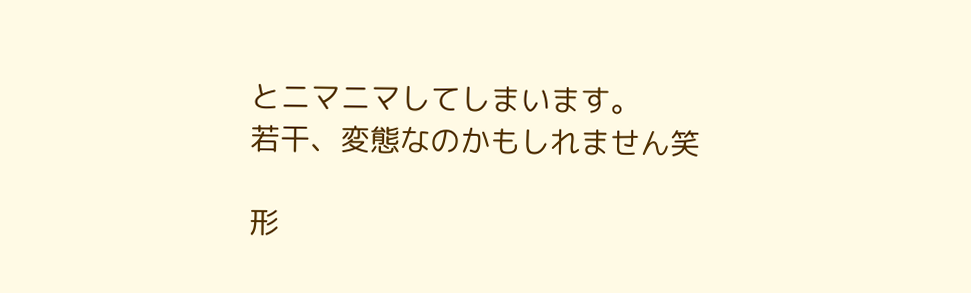とニマニマしてしまいます。
若干、変態なのかもしれません笑

形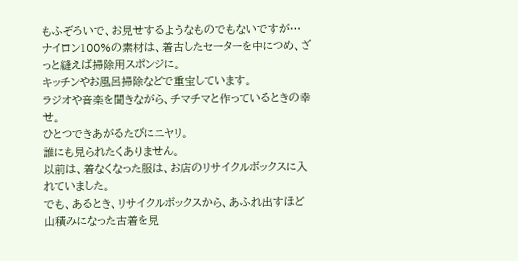もふぞろいで、お見せするようなものでもないですが…
ナイロン100%の素材は、着古したセーターを中につめ、ざっと縫えば掃除用スポンジに。
キッチンやお風呂掃除などで重宝しています。
ラジオや音楽を聞きながら、チマチマと作っているときの幸せ。
ひとつできあがるたびにニヤリ。
誰にも見られたくありません。
以前は、着なくなった服は、お店のリサイクルボックスに入れていました。
でも、あるとき、リサイクルボックスから、あふれ出すほど山積みになった古着を見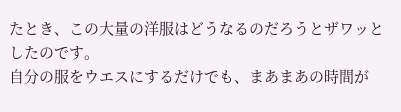たとき、この大量の洋服はどうなるのだろうとザワッとしたのです。
自分の服をウエスにするだけでも、まあまあの時間が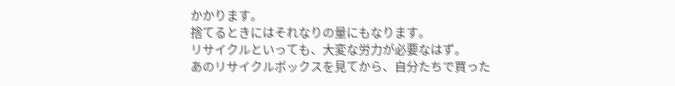かかります。
捨てるときにはそれなりの量にもなります。
リサイクルといっても、大変な労力が必要なはず。
あのリサイクルボックスを見てから、自分たちで買った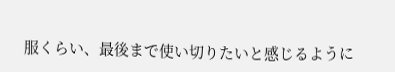服くらい、最後まで使い切りたいと感じるように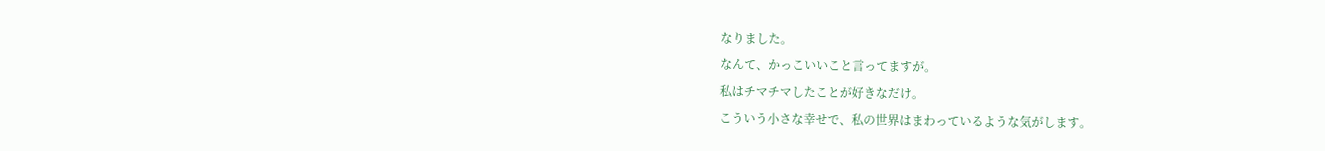なりました。
なんて、かっこいいこと言ってますが。
私はチマチマしたことが好きなだけ。
こういう小さな幸せで、私の世界はまわっているような気がします。